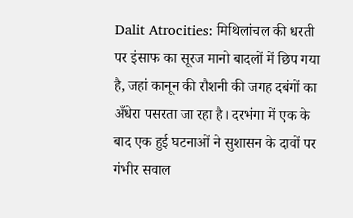Dalit Atrocities: मिथिलांचल की धरती पर इंसाफ का सूरज मानो बादलों में छिप गया है, जहां कानून की रौशनी की जगह दबंगों का अँधेरा पसरता जा रहा है। दरभंगा में एक के बाद एक हुई घटनाओं ने सुशासन के दावों पर गंभीर सवाल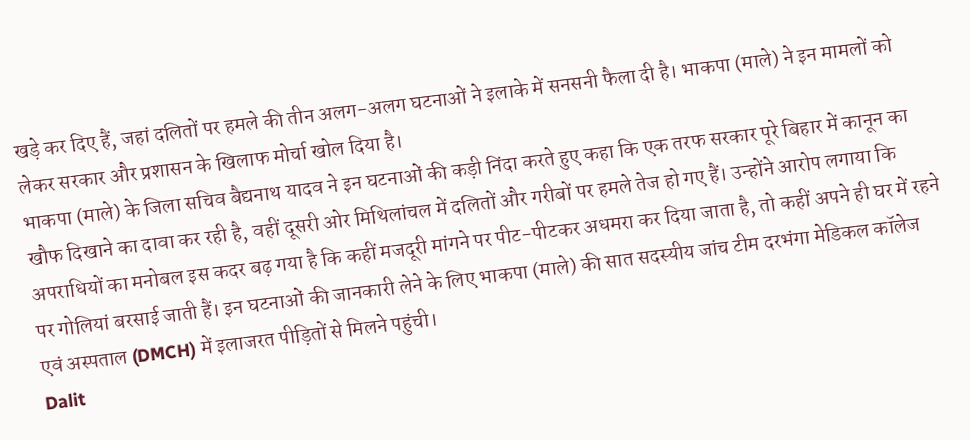खड़े कर दिए हैं, जहां दलितों पर हमले की तीन अलग-अलग घटनाओं ने इलाके में सनसनी फैला दी है। भाकपा (माले) ने इन मामलों को लेकर सरकार और प्रशासन के खिलाफ मोर्चा खोल दिया है।
भाकपा (माले) के जिला सचिव बैद्यनाथ यादव ने इन घटनाओं की कड़ी निंदा करते हुए कहा कि एक तरफ सरकार पूरे बिहार में कानून का खौफ दिखाने का दावा कर रही है, वहीं दूसरी ओर मिथिलांचल में दलितों और गरीबों पर हमले तेज हो गए हैं। उन्होंने आरोप लगाया कि अपराधियों का मनोबल इस कदर बढ़ गया है कि कहीं मजदूरी मांगने पर पीट-पीटकर अधमरा कर दिया जाता है, तो कहीं अपने ही घर में रहने पर गोलियां बरसाई जाती हैं। इन घटनाओं की जानकारी लेने के लिए भाकपा (माले) की सात सदस्यीय जांच टीम दरभंगा मेडिकल कॉलेज एवं अस्पताल (DMCH) में इलाजरत पीड़ितों से मिलने पहुंची।
Dalit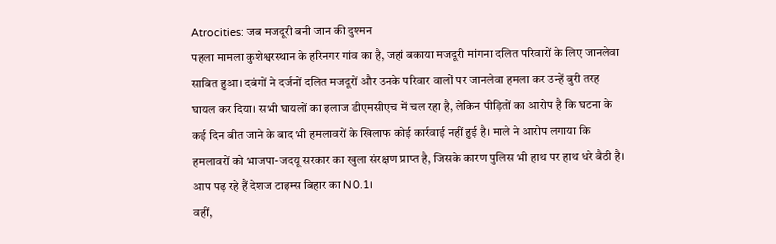Atrocities: जब मजदूरी बनी जान की दुश्मन
पहला मामला कुशेश्वरस्थान के हरिनगर गांव का है, जहां बकाया मजदूरी मांगना दलित परिवारों के लिए जानलेवा साबित हुआ। दबंगों ने दर्जनों दलित मजदूरों और उनके परिवार वालों पर जानलेवा हमला कर उन्हें बुरी तरह घायल कर दिया। सभी घायलों का इलाज डीएमसीएच में चल रहा है, लेकिन पीड़ितों का आरोप है कि घटना के कई दिन बीत जाने के बाद भी हमलावरों के खिलाफ कोई कार्रवाई नहीं हुई है। माले ने आरोप लगाया कि हमलावरों को भाजपा-जदयू सरकार का खुला संरक्षण प्राप्त है, जिसके कारण पुलिस भी हाथ पर हाथ धरे बैठी है। आप पढ़ रहे हैं देशज टाइम्स बिहार का N0.1।
वहीं,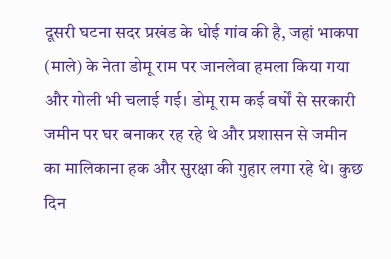दूसरी घटना सदर प्रखंड के धोई गांव की है, जहां भाकपा (माले) के नेता डोमू राम पर जानलेवा हमला किया गया और गोली भी चलाई गई। डोमू राम कई वर्षों से सरकारी जमीन पर घर बनाकर रह रहे थे और प्रशासन से जमीन का मालिकाना हक और सुरक्षा की गुहार लगा रहे थे। कुछ दिन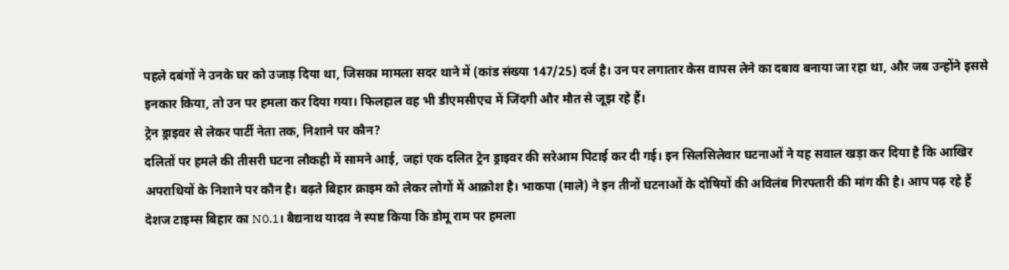पहले दबंगों ने उनके घर को उजाड़ दिया था, जिसका मामला सदर थाने में (कांड संख्या 147/25) दर्ज है। उन पर लगातार केस वापस लेने का दबाव बनाया जा रहा था, और जब उन्होंने इससे इनकार किया, तो उन पर हमला कर दिया गया। फिलहाल वह भी डीएमसीएच में जिंदगी और मौत से जूझ रहे हैं।
ट्रेन ड्राइवर से लेकर पार्टी नेता तक, निशाने पर कौन?
दलितों पर हमले की तीसरी घटना लौकही में सामने आई, जहां एक दलित ट्रेन ड्राइवर की सरेआम पिटाई कर दी गई। इन सिलसिलेवार घटनाओं ने यह सवाल खड़ा कर दिया है कि आखिर अपराधियों के निशाने पर कौन है। बढ़ते बिहार क्राइम को लेकर लोगों में आक्रोश है। भाकपा (माले) ने इन तीनों घटनाओं के दोषियों की अविलंब गिरफ्तारी की मांग की है। आप पढ़ रहे हैं देशज टाइम्स बिहार का N0.1। बैद्यनाथ यादव ने स्पष्ट किया कि डोमू राम पर हमला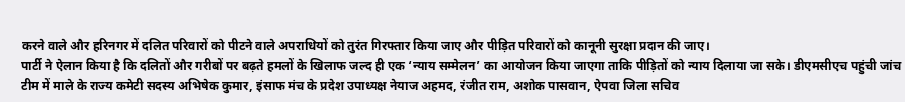करने वाले और हरिनगर में दलित परिवारों को पीटने वाले अपराधियों को तुरंत गिरफ्तार किया जाए और पीड़ित परिवारों को कानूनी सुरक्षा प्रदान की जाए।
पार्टी ने ऐलान किया है कि दलितों और गरीबों पर बढ़ते हमलों के खिलाफ जल्द ही एक ‘न्याय सम्मेलन’ का आयोजन किया जाएगा ताकि पीड़ितों को न्याय दिलाया जा सके। डीएमसीएच पहुंची जांच टीम में माले के राज्य कमेटी सदस्य अभिषेक कुमार, इंसाफ मंच के प्रदेश उपाध्यक्ष नेयाज अहमद, रंजीत राम, अशोक पासवान, ऐपवा जिला सचिव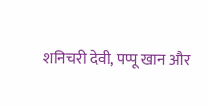शनिचरी देवी, पप्पू खान और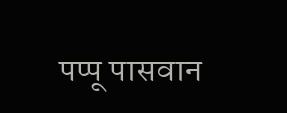पप्पू पासवान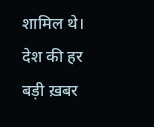शामिल थे। देश की हर बड़ी ख़बर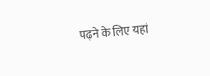पढ़ने के लिए यहां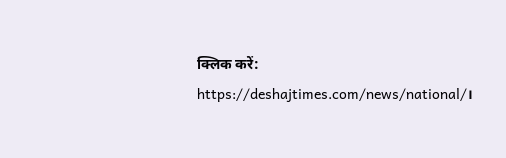क्लिक करें: https://deshajtimes.com/news/national/।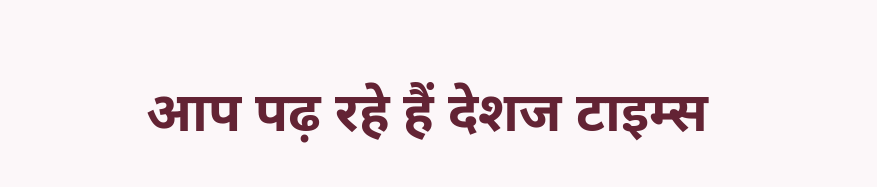आप पढ़ रहे हैं देशज टाइम्स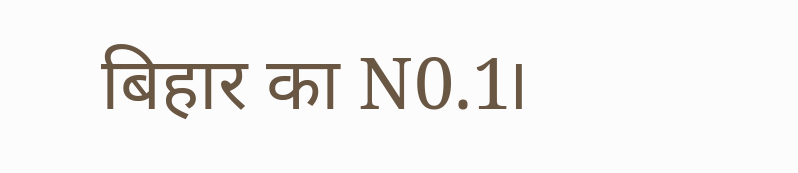बिहार का N0.1।